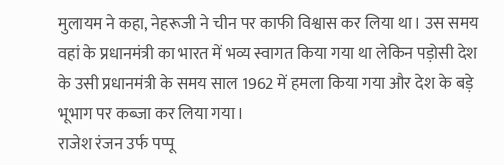मुलायम ने कहा, नेहरूजी ने चीन पर काफी विश्वास कर लिया था। उस समय वहां के प्रधानमंत्री का भारत में भव्य स्वागत किया गया था लेकिन पड़ोसी देश के उसी प्रधानमंत्री के समय साल 1962 में हमला किया गया और देश के बड़े भूभाग पर कब्जा कर लिया गया।
राजेश रंजन उर्फ पप्पू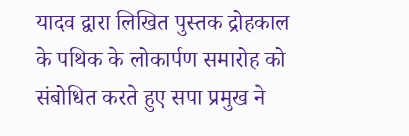यादव द्वारा लिखित पुस्तक द्रोहकाल के पथिक के लोकार्पण समारोह को संबोधित करते हुए सपा प्रमुख ने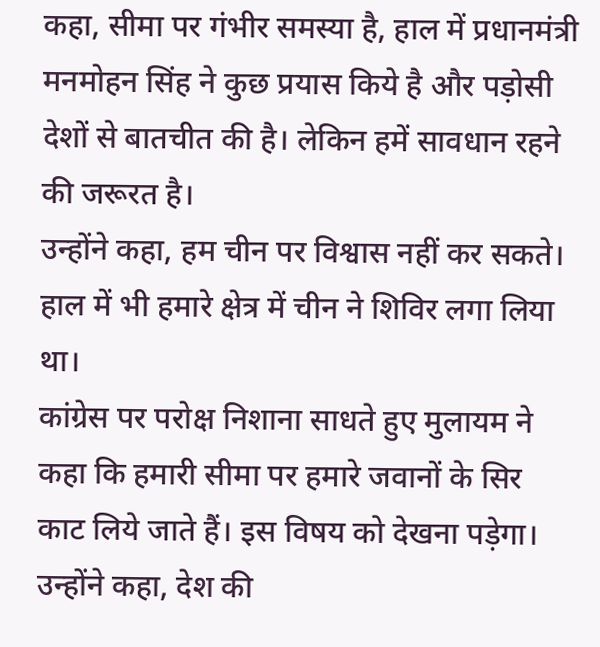कहा, सीमा पर गंभीर समस्या है, हाल में प्रधानमंत्री मनमोहन सिंह ने कुछ प्रयास किये है और पड़ोसी देशों से बातचीत की है। लेकिन हमें सावधान रहने की जरूरत है।
उन्होंने कहा, हम चीन पर विश्वास नहीं कर सकते। हाल में भी हमारे क्षेत्र में चीन ने शिविर लगा लिया था।
कांग्रेस पर परोक्ष निशाना साधते हुए मुलायम ने कहा कि हमारी सीमा पर हमारे जवानों के सिर काट लिये जाते हैं। इस विषय को देखना पड़ेगा।
उन्होंने कहा, देश की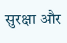सुरक्षा और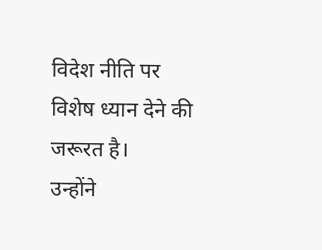विदेश नीति पर विशेष ध्यान देने की जरूरत है।
उन्होंने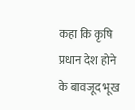कहा कि कृषि प्रधान देश होने के बावजूद भूख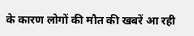के कारण लोगों की मौत की खबरें आ रही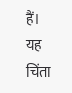हैं। यह चिंता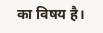का विषय है।